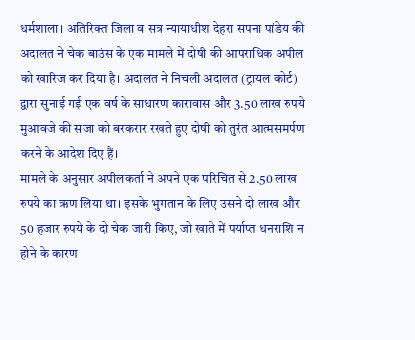धर्मशाला। अतिरिक्त जिला व सत्र न्यायाधीश देहरा सपना पांडेय की अदालत ने चेक बाउंस के एक मामले में दोषी की आपराधिक अपील को खारिज कर दिया है। अदालत ने निचली अदालत (ट्रायल कोर्ट) द्वारा सुनाई गई एक वर्ष के साधारण कारावास और 3.50 लाख रुपये मुआवजे की सजा को बरकरार रखते हुए दोषी को तुरंत आत्मसमर्पण करने के आदेश दिए हैं।
मामले के अनुसार अपीलकर्ता ने अपने एक परिचित से 2.50 लाख रुपये का ऋण लिया था। इसके भुगतान के लिए उसने दो लाख और 50 हजार रुपये के दो चेक जारी किए, जो खाते में पर्याप्त धनराशि न होने के कारण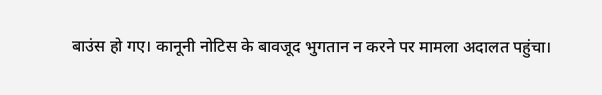बाउंस हो गए। कानूनी नोटिस के बावजूद भुगतान न करने पर मामला अदालत पहुंचा।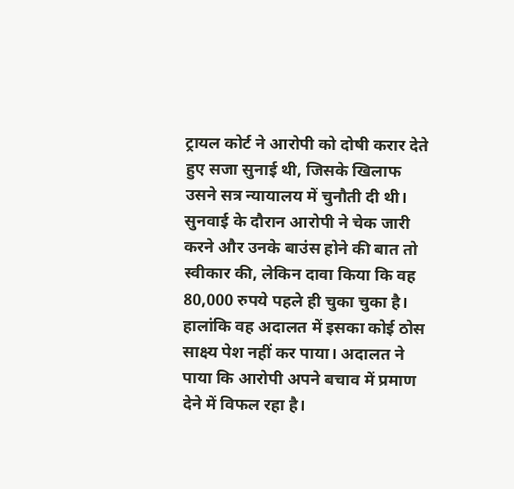ट्रायल कोर्ट ने आरोपी को दोषी करार देते हुए सजा सुनाई थी, जिसके खिलाफ उसने सत्र न्यायालय में चुनौती दी थी।
सुनवाई के दौरान आरोपी ने चेक जारी करने और उनके बाउंस होने की बात तो स्वीकार की, लेकिन दावा किया कि वह 80,000 रुपये पहले ही चुका चुका है। हालांकि वह अदालत में इसका कोई ठोस साक्ष्य पेश नहीं कर पाया। अदालत ने पाया कि आरोपी अपने बचाव में प्रमाण देने में विफल रहा है।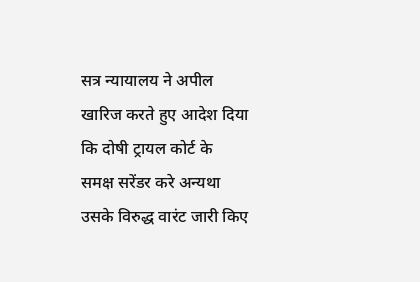सत्र न्यायालय ने अपील खारिज करते हुए आदेश दिया कि दोषी ट्रायल कोर्ट के समक्ष सरेंडर करे अन्यथा उसके विरुद्ध वारंट जारी किए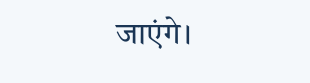जाएंगे।